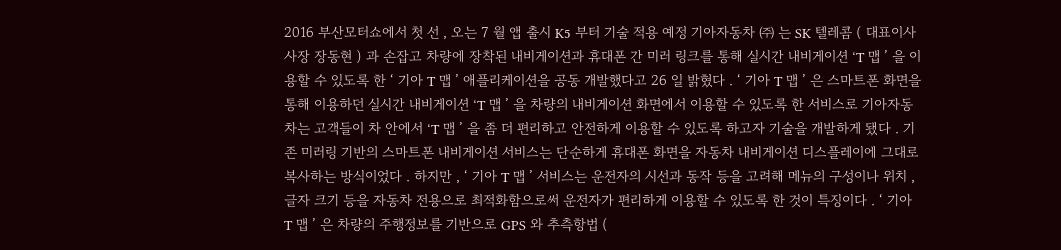2016 부산모터쇼에서 첫 선 , 오는 7 월 앱 출시 K5 부터 기술 적용 예정 기아자동차 ㈜ 는 SK 텔레콤 ( 대표이사 사장 장동현 ) 과 손잡고 차량에 장착된 내비게이션과 휴대폰 간 미러 링크를 통해 실시간 내비게이션 ‘T 맵 ’ 을 이용할 수 있도록 한 ‘ 기아 T 맵 ’ 애플리케이션을 공동 개발했다고 26 일 밝혔다 . ‘ 기아 T 맵 ’ 은 스마트폰 화면을 통해 이용하던 실시간 내비게이션 ‘T 맵 ’ 을 차량의 내비게이션 화면에서 이용할 수 있도록 한 서비스로 기아자동차는 고객들이 차 안에서 ‘T 맵 ’ 을 좀 더 편리하고 안전하게 이용할 수 있도록 하고자 기술을 개발하게 됐다 . 기존 미러링 기반의 스마트폰 내비게이션 서비스는 단순하게 휴대폰 화면을 자동차 내비게이션 디스플레이에 그대로 복사하는 방식이었다 . 하지만 , ‘ 기아 T 맵 ’ 서비스는 운전자의 시선과 동작 등을 고려해 메뉴의 구성이나 위치 , 글자 크기 등을 자동차 전용으로 최적화함으로써 운전자가 편리하게 이용할 수 있도록 한 것이 특징이다 . ‘ 기아 T 맵 ’ 은 차량의 주행정보를 기반으로 GPS 와 추측항법 (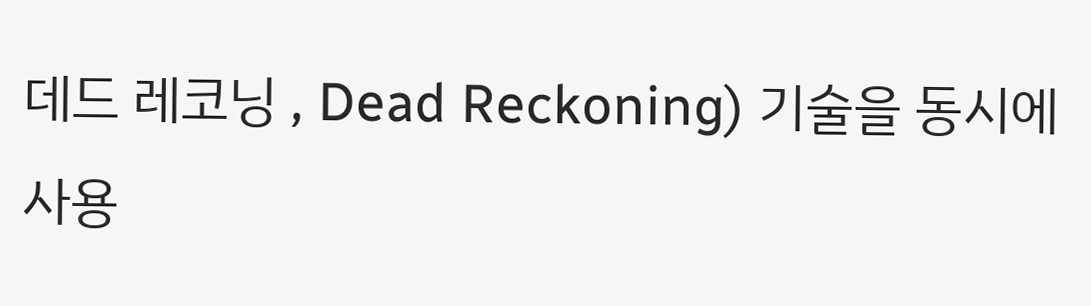데드 레코닝 , Dead Reckoning) 기술을 동시에 사용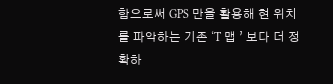함으로써 GPS 만을 활용해 현 위치를 파악하는 기존 ‘T 맵 ’ 보다 더 정확하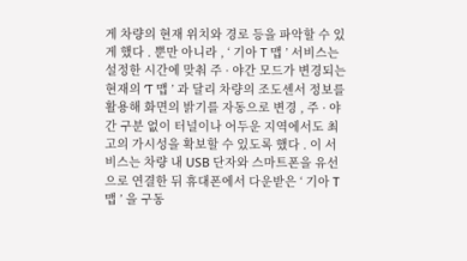게 차량의 현재 위치와 경로 등을 파악할 수 있게 했다 . 뿐만 아니라 , ‘ 기아 T 맵 ’ 서비스는 설정한 시간에 맞춰 주 · 야간 모드가 변경되는 현재의 ‘T 맵 ’ 과 달리 차량의 조도센서 정보를 활용해 화면의 밝기를 자동으로 변경 , 주 · 야간 구분 없이 터널이나 어두운 지역에서도 최고의 가시성을 확보할 수 있도록 했다 . 이 서비스는 차량 내 USB 단자와 스마트폰을 유선으로 연결한 뒤 휴대폰에서 다운받은 ‘ 기아 T 맵 ’ 을 구동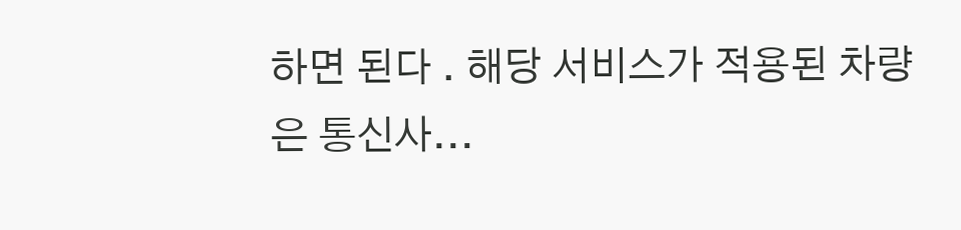하면 된다 . 해당 서비스가 적용된 차량은 통신사...